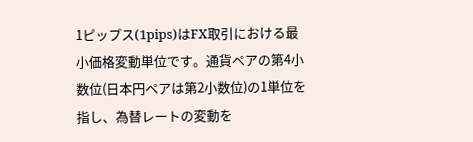1ピップス(1pips)はFX取引における最小価格変動単位です。通貨ペアの第4小数位(日本円ペアは第2小数位)の1単位を指し、為替レートの変動を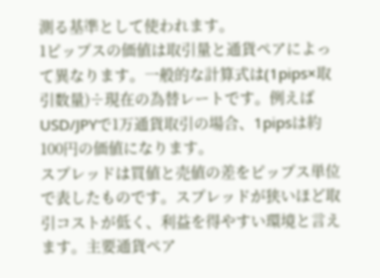測る基準として使われます。
1ピップスの価値は取引量と通貨ペアによって異なります。一般的な計算式は(1pips×取引数量)÷現在の為替レートです。例えばUSD/JPYで1万通貨取引の場合、1pipsは約100円の価値になります。
スプレッドは買値と売値の差をピップス単位で表したものです。スプレッドが狭いほど取引コストが低く、利益を得やすい環境と言えます。主要通貨ペア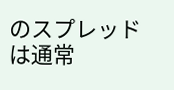のスプレッドは通常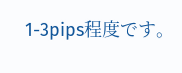1-3pips程度です。